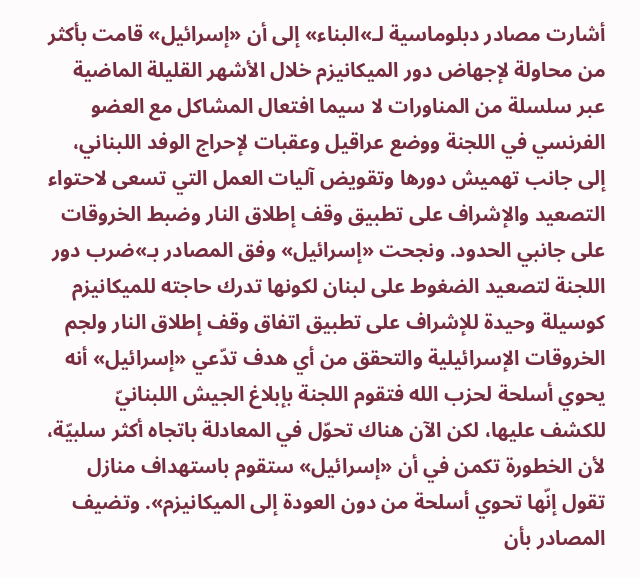أشارت مصادر دبلوماسية لـ»البناء» إلى أن «إسرائيل» قامت بأكثر من محاولة لإجهاض دور الميكانيزم خلال الأشهر القليلة الماضية عبر سلسلة من المناورات لا سيما افتعال المشاكل مع العضو الفرنسي في اللجنة ووضع عراقيل وعقبات لإحراج الوفد اللبناني، إلى جانب تهميش دورها وتقويض آليات العمل التي تسعى لاحتواء التصعيد والإشراف على تطبيق وقف إطلاق النار وضبط الخروقات على جانبي الحدود. ونجحت «إسرائيل» وفق المصادر بـ»ضرب دور اللجنة لتصعيد الضغوط على لبنان لكونها تدرك حاجته للميكانيزم كوسيلة وحيدة للإشراف على تطبيق اتفاق وقف إطلاق النار ولجم الخروقات الإسرائيلية والتحقق من أي هدف تدّعي «إسرائيل» أنه يحوي أسلحة لحزب الله فتقوم اللجنة بإبلاغ الجيش اللبنانيّ للكشف عليها، لكن الآن هناك تحوّل في المعادلة باتجاه أكثر سلبيّة، لأن الخطورة تكمن في أن «إسرائيل» ستقوم باستهداف منازل تقول إنّها تحوي أسلحة من دون العودة إلى الميكانيزم». وتضيف المصادر بأن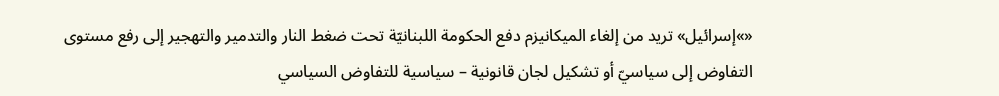«»إسرائيل» تريد من إلغاء الميكانيزم دفع الحكومة اللبنانيّة تحت ضغط النار والتدمير والتهجير إلى رفع مستوى التفاوض إلى سياسيّ أو تشكيل لجان قانونية – سياسية للتفاوض السياسي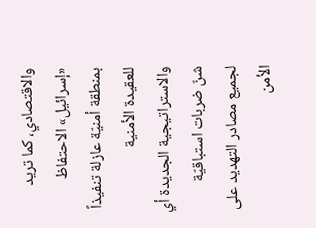والاقتصادي، كما تريد «إسرائيل» الاحتفاظ بمنطقة أمنيّة عازلة تنفيذاً للعقيدة الأمنية والاستراتيجية الجديدة أي شنّ ضربات استباقيّة لجميع مصادر التهديد على الأمن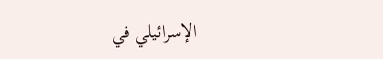الإسرائيلي في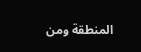المنطقة ومن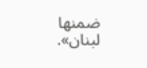ضمنها لبنان».